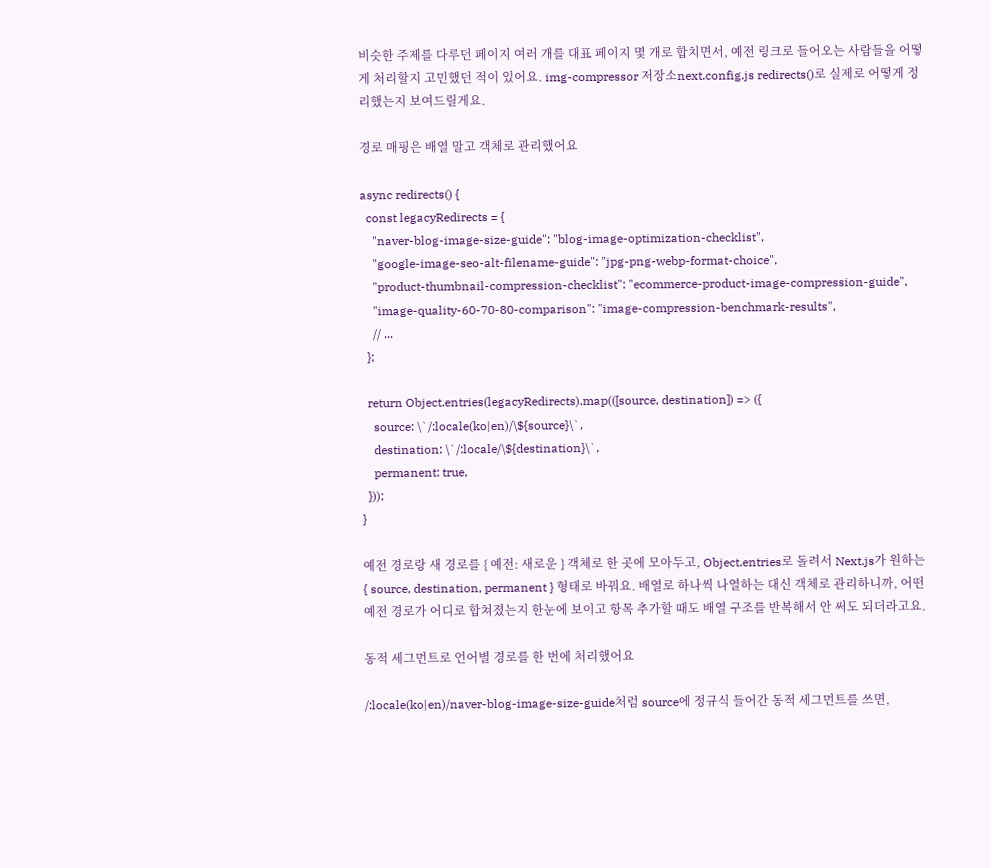비슷한 주제를 다루던 페이지 여러 개를 대표 페이지 몇 개로 합치면서, 예전 링크로 들어오는 사람들을 어떻게 처리할지 고민했던 적이 있어요. img-compressor 저장소next.config.js redirects()로 실제로 어떻게 정리했는지 보여드릴게요.

경로 매핑은 배열 말고 객체로 관리했어요

async redirects() {
  const legacyRedirects = {
    "naver-blog-image-size-guide": "blog-image-optimization-checklist",
    "google-image-seo-alt-filename-guide": "jpg-png-webp-format-choice",
    "product-thumbnail-compression-checklist": "ecommerce-product-image-compression-guide",
    "image-quality-60-70-80-comparison": "image-compression-benchmark-results",
    // ...
  };

  return Object.entries(legacyRedirects).map(([source, destination]) => ({
    source: \`/:locale(ko|en)/\${source}\`,
    destination: \`/:locale/\${destination}\`,
    permanent: true,
  }));
}

예전 경로랑 새 경로를 { 예전: 새로운 } 객체로 한 곳에 모아두고, Object.entries로 돌려서 Next.js가 원하는 { source, destination, permanent } 형태로 바꿔요. 배열로 하나씩 나열하는 대신 객체로 관리하니까, 어떤 예전 경로가 어디로 합쳐졌는지 한눈에 보이고 항목 추가할 때도 배열 구조를 반복해서 안 써도 되더라고요.

동적 세그먼트로 언어별 경로를 한 번에 처리했어요

/:locale(ko|en)/naver-blog-image-size-guide처럼 source에 정규식 들어간 동적 세그먼트를 쓰면,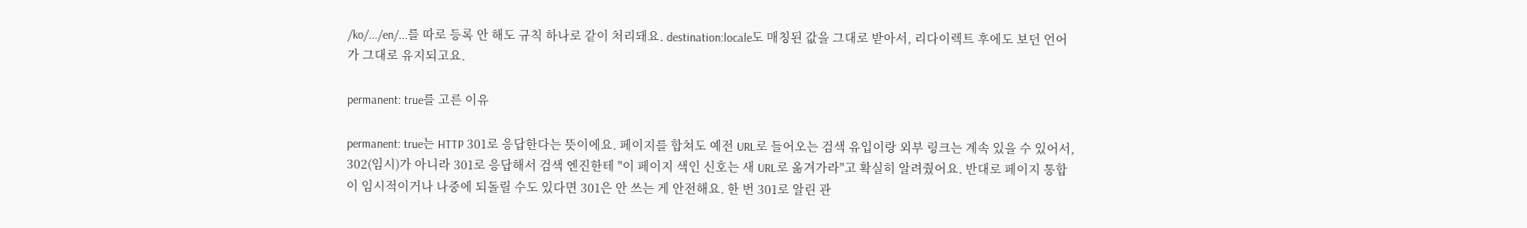/ko/.../en/...를 따로 등록 안 해도 규칙 하나로 같이 처리돼요. destination:locale도 매칭된 값을 그대로 받아서, 리다이렉트 후에도 보던 언어가 그대로 유지되고요.

permanent: true를 고른 이유

permanent: true는 HTTP 301로 응답한다는 뜻이에요. 페이지를 합쳐도 예전 URL로 들어오는 검색 유입이랑 외부 링크는 계속 있을 수 있어서, 302(임시)가 아니라 301로 응답해서 검색 엔진한테 "이 페이지 색인 신호는 새 URL로 옮겨가라"고 확실히 알려줬어요. 반대로 페이지 통합이 임시적이거나 나중에 되돌릴 수도 있다면 301은 안 쓰는 게 안전해요. 한 번 301로 알린 관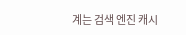계는 검색 엔진 캐시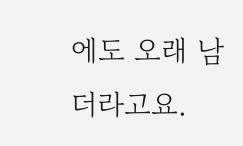에도 오래 남더라고요.